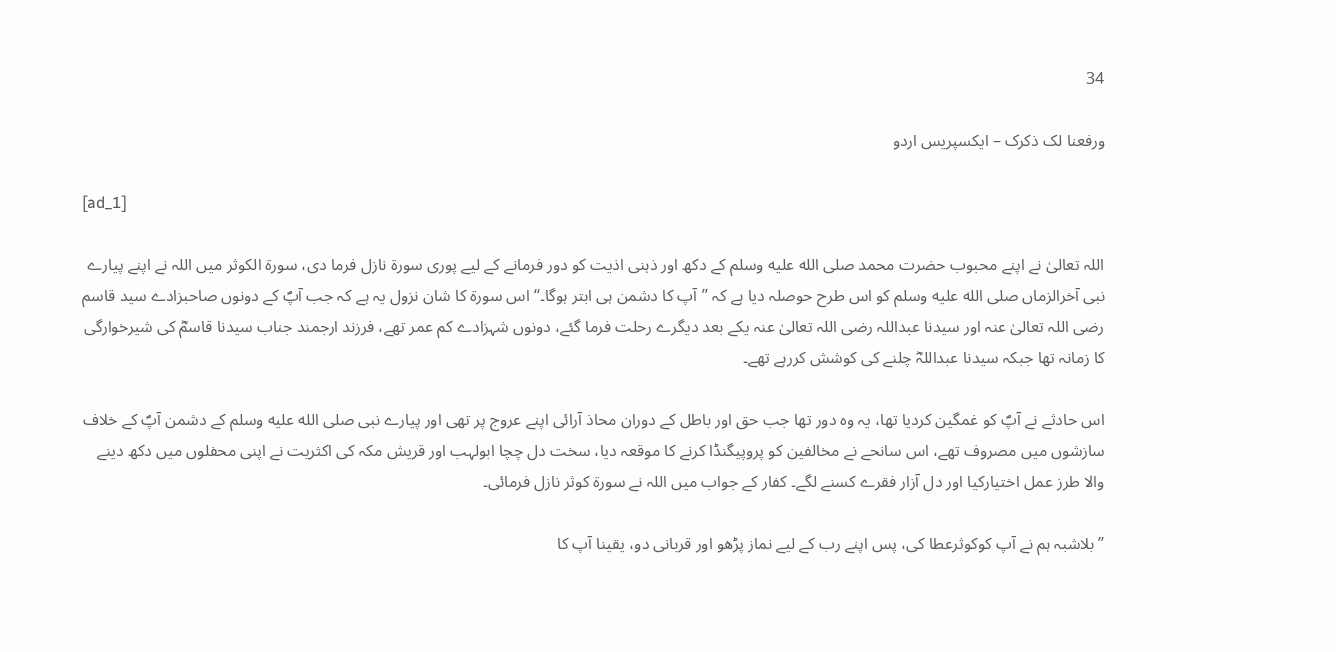34

ورفعنا لک ذکرک – ایکسپریس اردو

[ad_1]

اللہ تعالیٰ نے اپنے محبوب حضرت محمد صلى الله عليه وسلم کے دکھ اور ذہنی اذیت کو دور فرمانے کے لیے پوری سورۃ نازل فرما دی، سورۃ الکوثر میں اللہ نے اپنے پیارے نبی آخرالزماں صلى الله عليه وسلم کو اس طرح حوصلہ دیا ہے کہ ’’آپ کا دشمن ہی ابتر ہوگا۔‘‘ اس سورۃ کا شان نزول یہ ہے کہ جب آپؐ کے دونوں صاحبزادے سید قاسم رضی اللہ تعالیٰ عنہ اور سیدنا عبداللہ رضی اللہ تعالیٰ عنہ یکے بعد دیگرے رحلت فرما گئے، دونوں شہزادے کم عمر تھے، فرزند ارجمند جناب سیدنا قاسمؓ کی شیرخوارگی کا زمانہ تھا جبکہ سیدنا عبداللہؓ چلنے کی کوشش کررہے تھے۔

اس حادثے نے آپؐ کو غمگین کردیا تھا، یہ وہ دور تھا جب حق اور باطل کے دوران محاذ آرائی اپنے عروج پر تھی اور پیارے نبی صلى الله عليه وسلم کے دشمن آپؐ کے خلاف سازشوں میں مصروف تھے، اس سانحے نے مخالفین کو پروپیگنڈا کرنے کا موقعہ دیا، سخت دل چچا ابولہب اور قریش مکہ کی اکثریت نے اپنی محفلوں میں دکھ دینے والا طرز عمل اختیارکیا اور دل آزار فقرے کسنے لگے۔ کفار کے جواب میں اللہ نے سورۃ کوثر نازل فرمائی۔

’’ بلاشبہ ہم نے آپ کوکوثرعطا کی، پس اپنے رب کے لیے نماز پڑھو اور قربانی دو، یقینا آپ کا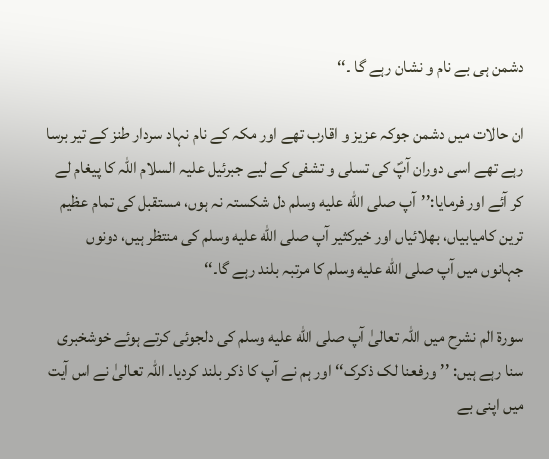دشمن ہی بے نام و نشان رہے گا ۔‘‘

ان حالات میں دشمن جوکہ عزیز و اقارب تھے اور مکہ کے نام نہاد سردار طنز کے تیر برسا رہے تھے اسی دوران آپؐ کی تسلی و تشفی کے لیے جبرئیل علیہ السلام اللہ کا پیغام لے کر آئے اور فرمایا:’’آپ صلى الله عليه وسلم دل شکستہ نہ ہوں، مستقبل کی تمام عظیم ترین کامیابیاں، بھلائیاں اور خیرکثیر آپ صلى الله عليه وسلم کی منتظر ہیں، دونوں جہانوں میں آپ صلى الله عليه وسلم کا مرتبہ بلند رہے گا۔‘‘

سورۃ الم نشرح میں اللہ تعالیٰ آپ صلى الله عليه وسلم کی دلجوئی کرتے ہوئے خوشخبری سنا رہے ہیں: ’’ورفعنا لک ذکرک‘‘ اور ہم نے آپ کا ذکر بلند کردیا۔ اللہ تعالیٰ نے اس آیت میں اپنی بے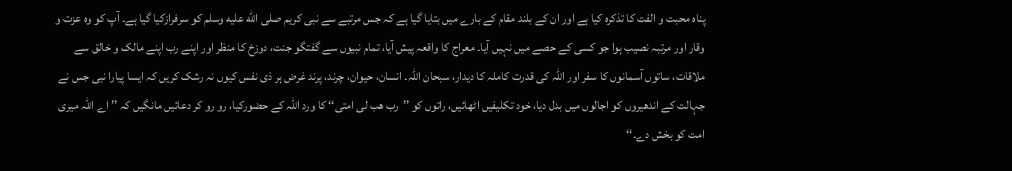پناہ محبت و الفت کا تذکرہ کیا ہے اور ان کے بلند مقام کے بارے میں بتایا گیا ہے کہ جس مرتبے سے نبی کریم صلى الله عليه وسلم کو سرفرازکیا گیا ہے۔ آپ کو وہ عزت و وقار اور مرتبہ نصیب ہوا جو کسی کے حصے میں نہیں آیا۔ معراج کا واقعہ پیش آیا، تمام نبیوں سے گفتگو جنت، دوزخ کا منظر اور اپنے رب اپنے مالک و خالق سے ملاقات، ساتوں آسمانوں کا سفر اور اللہ کی قدرت کاملہ کا دیدار، سبحان اللہ۔ انسان، حیوان، چرند، پرند غرض ہر ذی نفس کیوں نہ رشک کریں کہ ایسا پیارا نبی جس نے جہالت کے اندھیروں کو اجالوں میں بدل دیا، خود تکلیفیں اٹھائیں، راتوں کو ’’رب ھب لی امتی‘‘ کا ورد اللہ کے حضورکیا، رو رو کر دعائیں مانگیں کہ ’’ اے اللہ میری امت کو بخش دے۔‘‘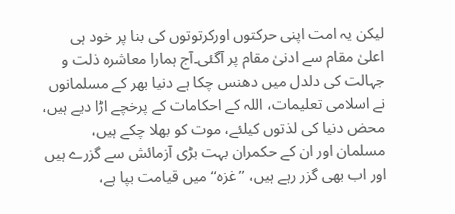لیکن یہ امت اپنی حرکتوں اورکرتوتوں کی بنا پر خود ہی اعلیٰ مقام سے ادنیٰ مقام پر آگئی۔آج ہمارا معاشرہ ذلت و جہالت کی دلدل میں دھنس چکا ہے دنیا بھر کے مسلمانوں نے اسلامی تعلیمات، اللہ کے احکامات کے پرخچے اڑا دیے ہیں، محض دنیا کی لذتوں کیلئے، موت کو بھلا چکے ہیں، مسلمان اور ان کے حکمران بہت بڑی آزمائش سے گزرے ہیں اور اب بھی گزر رہے ہیں، ’’غزہ‘‘ میں قیامت بپا ہے،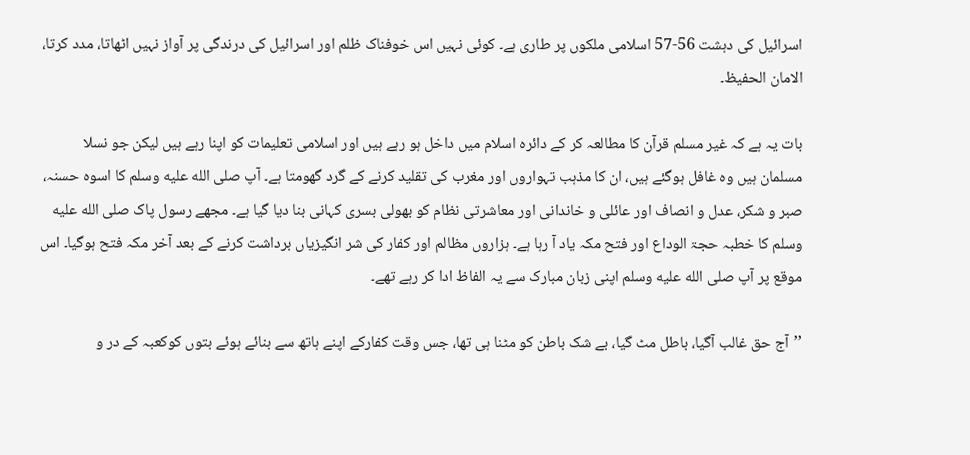اسرائیل کی دہشت 56-57 اسلامی ملکوں پر طاری ہے۔ کوئی نہیں اس خوفناک ظلم اور اسرائیل کی درندگی پر آواز نہیں اٹھاتا، مدد کرتا، الامان الحفیظ۔

بات یہ ہے کہ غیر مسلم قرآن کا مطالعہ کر کے دائرہ اسلام میں داخل ہو رہے ہیں اور اسلامی تعلیمات کو اپنا رہے ہیں لیکن جو نسلا مسلمان ہیں وہ غافل ہوگئے ہیں، ان کا مذہب تہواروں اور مغرب کی تقلید کرنے کے گرد گھومتا ہے۔ آپ صلى الله عليه وسلم کا اسوہ حسنہ، صبر و شکر، عدل و انصاف اور عائلی و خاندانی اور معاشرتی نظام کو بھولی بسری کہانی بنا دیا گیا ہے۔ مجھے رسول پاک صلى الله عليه وسلم کا خطبہ حجۃ الوداع اور فتح مکہ یاد آ رہا ہے۔ ہزاروں مظالم اور کفار کی شر انگیزیاں برداشت کرنے کے بعد آخر مکہ فتح ہوگیا۔ اس موقع پر آپ صلى الله عليه وسلم اپنی زبان مبارک سے یہ الفاظ ادا کر رہے تھے۔

’’آج حق غالب آگیا، باطل مٹ گیا، بے شک باطن کو مٹنا ہی تھا، جس وقت کفارکے اپنے ہاتھ سے بنائے ہوئے بتوں کوکعبہ کے در و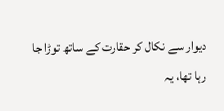دیوار سے نکال کر حقارت کے ساتھ توڑا جا رہا تھا، یہ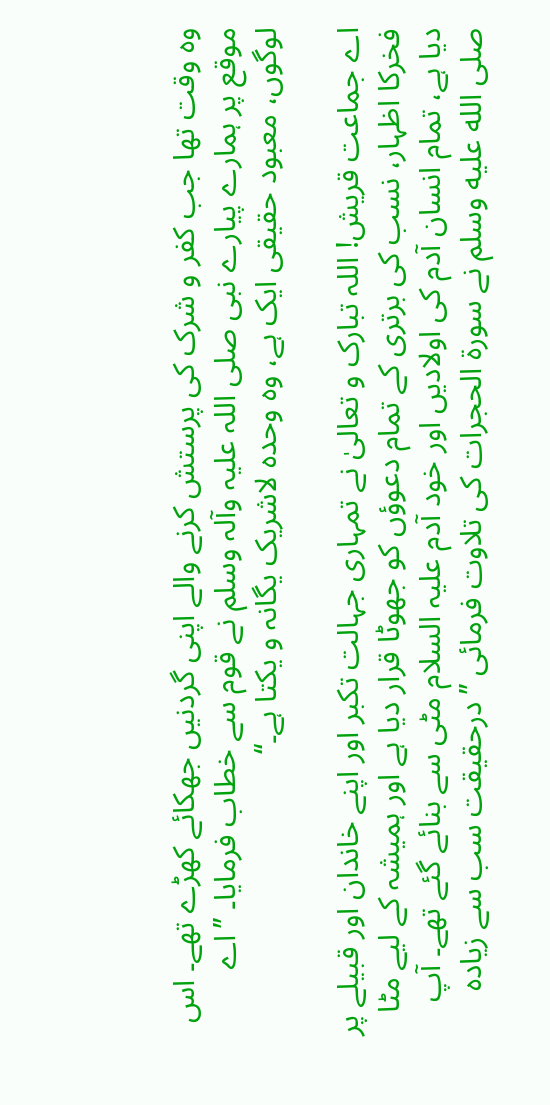وہ وقت تھا جب کفر و شرک کی پرستش کرنے والے اپنی گردنیں جھکائے کھڑے تھے۔ اس موقع پر ہمارے پیارے نبی صلی اللہ علیہ وآلہ وسلم نے قوم سے خطاب فرمایا۔ ’’اے لوگوں، معبود حقیقی ایک ہے، وہ وحدہ لاشریک یگانہ و یکتا ہے۔‘‘

اے جماعت قریش! اللہ تبارک و تعالیٰ نے تمہاری جہالت تکبر اور اپنے خاندان اور قبیلے پر فخرکا اظہار، نسب کی برتری کے تمام دعوؤں کو جھوٹا قرار دیا ہے اور ہمیشہ کے لیے مٹا دیا ہے، تمام انسان آدم کی اولادیں اور خود آدم علیہ السلام مٹی سے بنائے گئے تھے۔ آپ صلى الله عليه وسلم نے سورۃ الحجرات کی تلاوت فرمائی ’’ درحقیقت سب سے زیادہ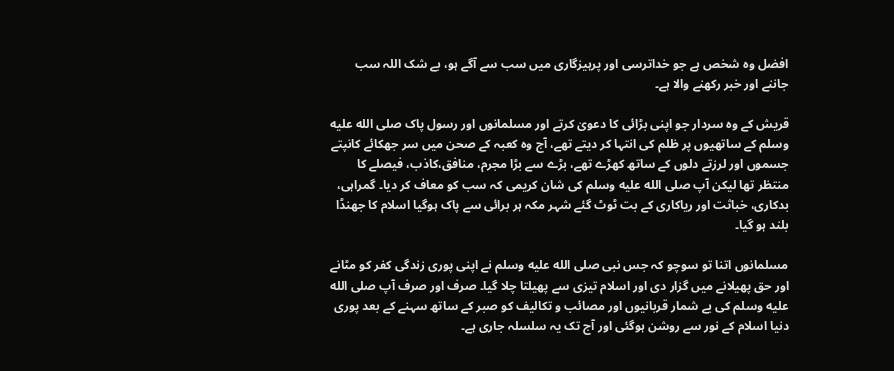افضل وہ شخص ہے جو خداترسی اور پرہیزگاری میں سب سے آگے ہو، بے شک اللہ سب جاننے اور خبر رکھنے والا ہے۔

قریش کے وہ سردار جو اپنی بڑائی کا دعویٰ کرتے اور مسلمانوں اور رسول پاک صلى الله عليه وسلم کے ساتھیوں پر ظلم کی انتہا کر دیتے تھے، آج وہ کعبہ کے صحن میں سر جھکائے کانپتے جسموں اور لرزتے دلوں کے ساتھ کھڑے تھے، بڑے سے بڑا مجرم، منافق،کاذب، فیصلے کا منتظر تھا لیکن آپ صلى الله عليه وسلم کی شان کریمی کہ سب کو معاف کر دیا۔ گمراہی، بدکاری، خباثت اور ریاکاری کے بت ٹوٹ گئے شہر مکہ ہر برائی سے پاک ہوگیا اسلام کا جھنڈا بلند ہو گیا۔

مسلمانوں اتنا تو سوچو کہ جس نبی صلى الله عليه وسلم نے اپنی پوری زندگی کفر کو مٹانے اور حق پھیلانے میں گزار دی اور اسلام تیزی سے پھیلتا چلا گیا۔ صرف اور صرف آپ صلى الله عليه وسلم کی بے شمار قربانیوں اور مصائب و تکالیف کو صبر کے ساتھ سہنے کے بعد پوری دنیا اسلام کے نور سے روشن ہوگئی اور آج تک یہ سلسلہ جاری ہے۔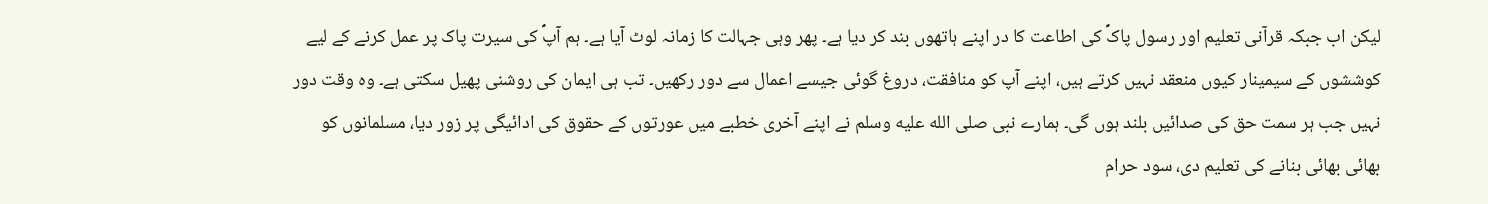لیکن اب جبکہ قرآنی تعلیم اور رسول پاکؐ کی اطاعت کا در اپنے ہاتھوں بند کر دیا ہے۔ پھر وہی جہالت کا زمانہ لوٹ آیا ہے۔ ہم آپؐ کی سیرت پاک پر عمل کرنے کے لیے کوششوں کے سیمینار کیوں منعقد نہیں کرتے ہیں، اپنے آپ کو منافقت، دروغ گوئی جیسے اعمال سے دور رکھیں۔ تب ہی ایمان کی روشنی پھیل سکتی ہے۔ وہ وقت دور نہیں جب ہر سمت حق کی صدائیں بلند ہوں گی۔ ہمارے نبی صلى الله عليه وسلم نے اپنے آخری خطبے میں عورتوں کے حقوق کی ادائیگی پر زور دیا، مسلمانوں کو بھائی بھائی بنانے کی تعلیم دی، سود حرام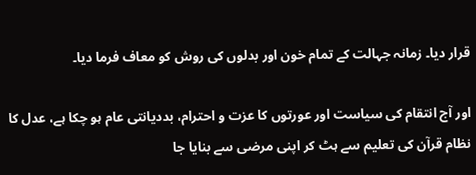قرار دیا۔ زمانہ جہالت کے تمام خون اور بدلوں کی روش کو معاف فرما دیا۔

اور آج انتقام کی سیاست اور عورتوں کا عزت و احترام، بددیانتی عام ہو چکا ہے، عدل کا نظام قرآن کی تعلیم سے ہٹ کر اپنی مرضی سے بنایا جا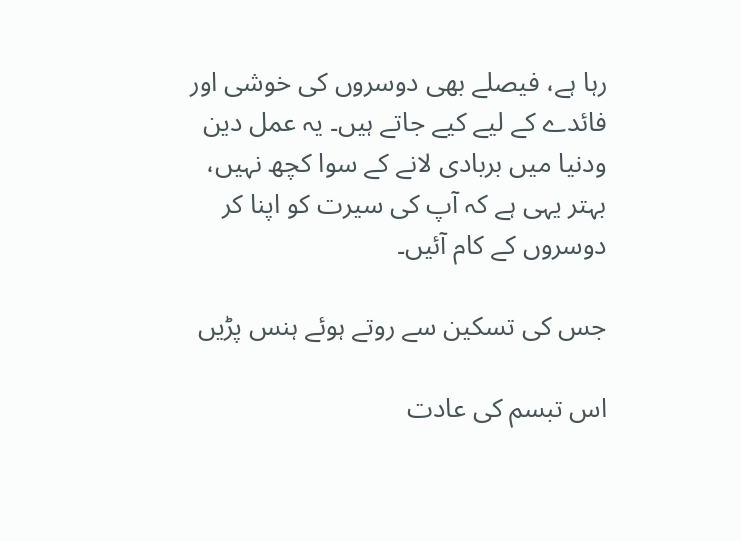رہا ہے، فیصلے بھی دوسروں کی خوشی اور فائدے کے لیے کیے جاتے ہیں۔ یہ عمل دین ودنیا میں بربادی لانے کے سوا کچھ نہیں، بہتر یہی ہے کہ آپ کی سیرت کو اپنا کر دوسروں کے کام آئیں۔

جس کی تسکین سے روتے ہوئے ہنس پڑیں

اس تبسم کی عادت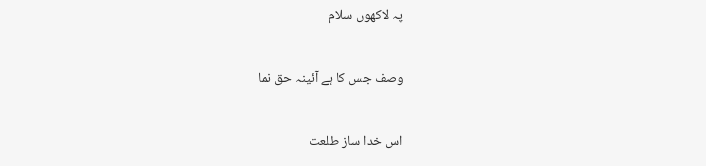پہ لاکھوں سلام

وصف جس کا ہے آئینہ حق نما

اس خدا ساز طلعت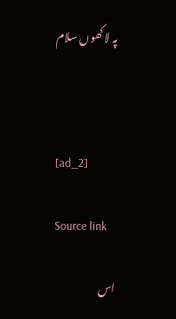پہ لاکھوں سلام



[ad_2]

Source link

اس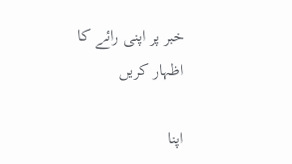خبر پر اپنی رائے کا اظہار کریں

اپنا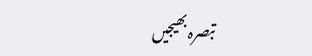تبصرہ بھیجیں